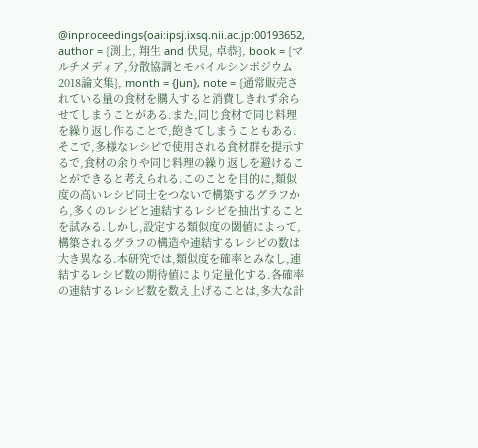@inproceedings{oai:ipsj.ixsq.nii.ac.jp:00193652, author = {渕上, 翔生 and 伏見, 卓恭}, book = {マルチメディア,分散協調とモバイルシンポジウム2018論文集}, month = {Jun}, note = {通常販売されている量の食材を購入すると消費しきれず余らせてしまうことがある.また,同じ食材で同じ料理を繰り返し作ることで,飽きてしまうこともある.そこで,多様なレシピで使用される食材群を提示するで,食材の余りや同じ料理の繰り返しを避けることができると考えられる.このことを目的に,類似度の高いレシピ同士をつないで構築するグラフから,多くのレシピと連結するレシピを抽出することを試みる.しかし,設定する類似度の閾値によって,構築されるグラフの構造や連結するレシピの数は大き異なる.本研究では,類似度を確率とみなし,連結するレシピ数の期待値により定量化する.各確率の連結するレシピ数を数え上げることは,多大な計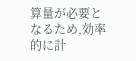算量が必要となるため,効率的に計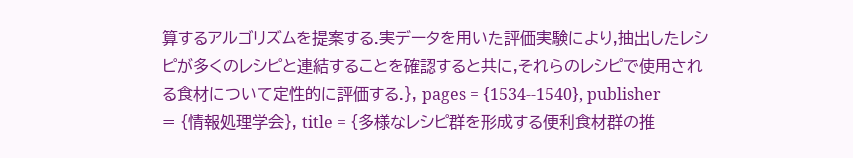算するアルゴリズムを提案する.実データを用いた評価実験により,抽出したレシピが多くのレシピと連結することを確認すると共に,それらのレシピで使用される食材について定性的に評価する.}, pages = {1534--1540}, publisher = {情報処理学会}, title = {多様なレシピ群を形成する便利食材群の推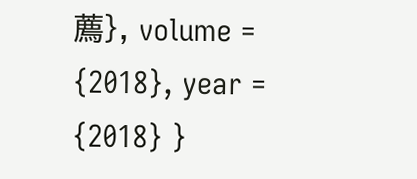薦}, volume = {2018}, year = {2018} }